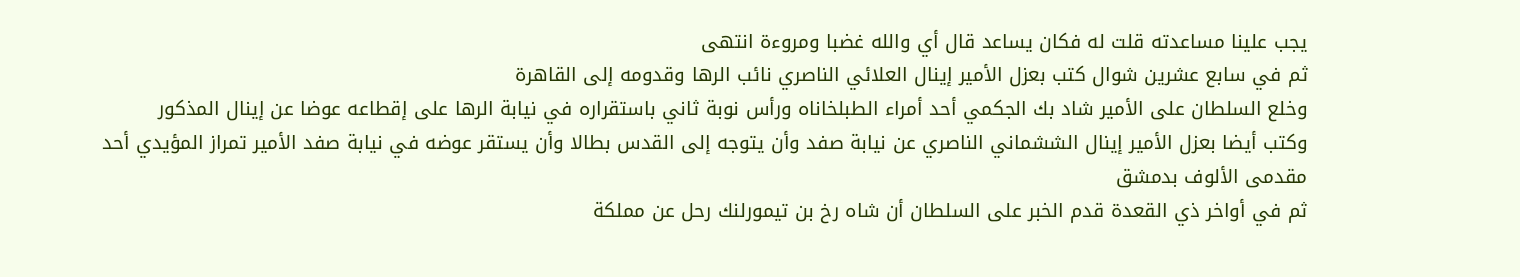يجب علينا مساعدته قلت له فكان يساعد قال أي والله غضبا ومروءة انتهى
ثم في سابع عشرين شوال كتب بعزل الأمير إينال العلائي الناصري نائب الرها وقدومه إلى القاهرة
وخلع السلطان على الأمير شاد بك الجكمي أحد أمراء الطبلخاناه ورأس نوبة ثاني باستقراره في نيابة الرها على إقطاعه عوضا عن إينال المذكور
وكتب أيضا بعزل الأمير إينال الششماني الناصري عن نيابة صفد وأن يتوجه إلى القدس بطالا وأن يستقر عوضه في نيابة صفد الأمير تمراز المؤيدي أحد مقدمى الألوف بدمشق
ثم في أواخر ذي القعدة قدم الخبر على السلطان أن شاه رخ بن تيمورلنك رحل عن مملكة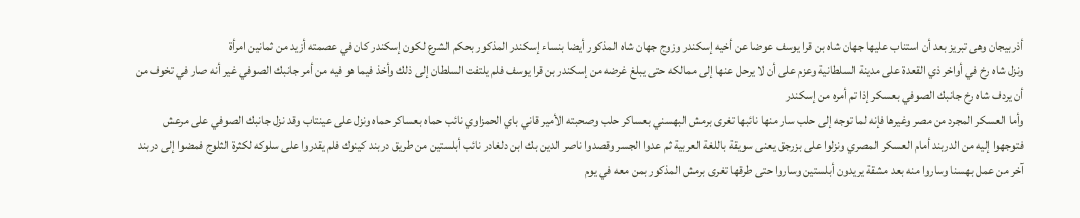أذربيجان وهى تبريز بعد أن استناب عليها جهان شاه بن قرا يوسف عوضا عن أخيه إسكندر وزوج جهان شاه المذكور أيضا بنساء إسكندر المذكور بحكم الشرع لكون إسكندر كان في عصمته أزيد من ثمانين امرأة
ونزل شاه رخ في أواخر ذي القعدة على مدينة السلطانية وعزم على أن لا يرحل عنها إلى ممالكه حتى يبلغ غرضه من إسكندر بن قرا يوسف فلم يلتفت السلطان إلى ذلك وأخذ فيما هو فيه من أمر جانبك الصوفي غير أنه صار في تخوف من أن يردف شاه رخ جانبك الصوفي بعسكر إذا تم أمره من إسكندر
وأما العسكر المجرد من مصر وغيرها فإنه لما توجه إلى حلب سار منها نائبها تغرى برمش البهسني بعساكر حلب وصحبته الأمير قاني باي الحمزاوي نائب حماه بعساكر حماه ونزل على عينتاب وقد نزل جانبك الصوفي على مرعش فتوجهوا إليه من الدربند أمام العسكر المصري ونزلوا على بزرجق يعنى سويقة باللغة العربية ثم عدوا الجسر وقصدوا ناصر الدين بك ابن دلغادر نائب أبلستين من طريق دربند كينوك فلم يقدروا على سلوكه لكثرة الثلوج فمضوا إلى دربند آخر من عمل بهسنا وساروا منه بعد مشقة يريدون أبلستين وساروا حتى طرقها تغرى برمش المذكور بمن معه في يوم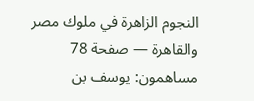النجوم الزاهرة في ملوك مصر والقاهرة — صفحة 78
مساهمون: يوسف بن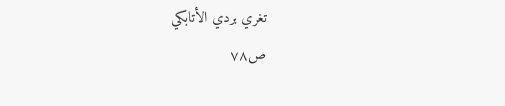تغري بردي الأتابكي
ص٧٨